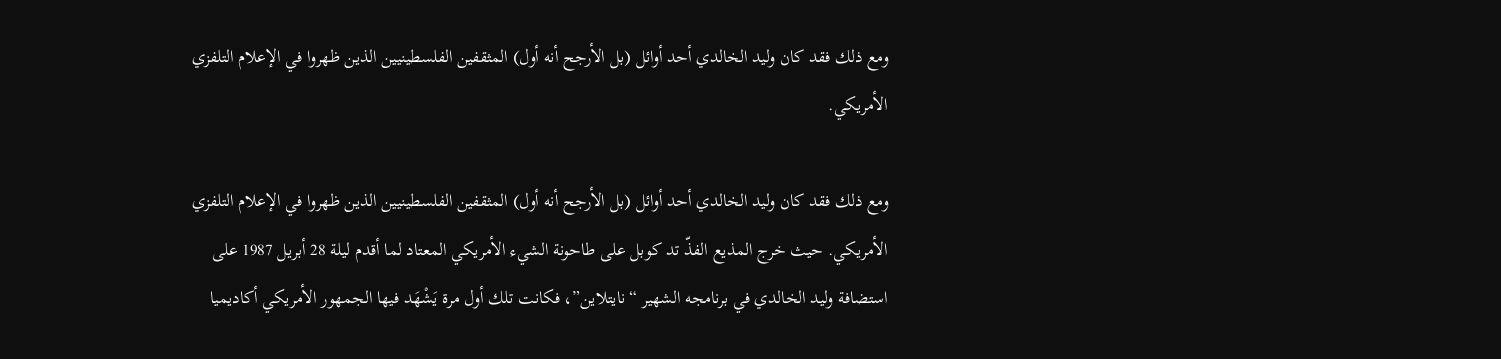ومع ذلك فقد كان وليد الخالدي أحد أوائل (بل الأرجح أنه أول) المثقفين الفلسطينيين الذين ظهروا في الإعلام التلفزي الأمريكي.

ومع ذلك فقد كان وليد الخالدي أحد أوائل (بل الأرجح أنه أول) المثقفين الفلسطينيين الذين ظهروا في الإعلام التلفزي الأمريكي. حيث خرج المذيع الفذّ تد كوبل على طاحونة الشيء الأمريكي المعتاد لما أقدم ليلة 28 أبريل 1987 على استضافة وليد الخالدي في برنامجه الشهير “نايتلاين”، فكانت تلك أول مرة يَشْهَد فيها الجمهور الأمريكي أكاديميا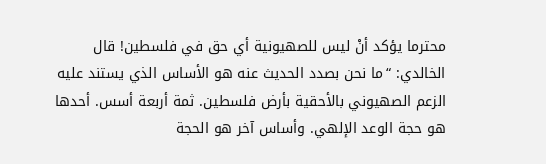محترما يؤكد أنْ ليس للصهيونية أي حق في فلسطين! قال الخالدي: “ما نحن بصدد الحديث عنه هو الأساس الذي يستند عليه الزعم الصهيوني بالأحقية بأرض فلسطين. ثمة أربعة أسس. أحدها هو حجة الوعد الإلهي. وأساس آخر هو الحجة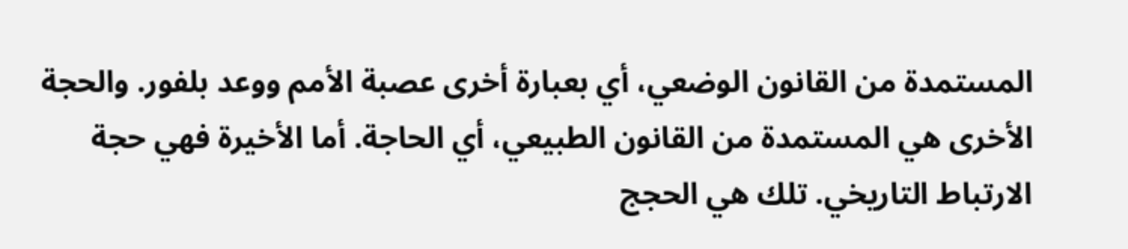المستمدة من القانون الوضعي، أي بعبارة أخرى عصبة الأمم ووعد بلفور. والحجة الأخرى هي المستمدة من القانون الطبيعي، أي الحاجة. أما الأخيرة فهي حجة الارتباط التاريخي. تلك هي الحجج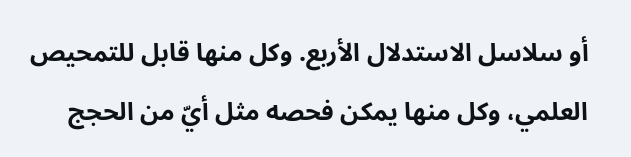أو سلاسل الاستدلال الأربع. وكل منها قابل للتمحيص العلمي، وكل منها يمكن فحصه مثل أيّ من الحجج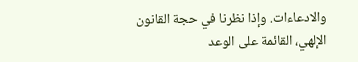والادعاءات. وإذا نظرنا في حجة القانون الإلهي، القائمة على الوعد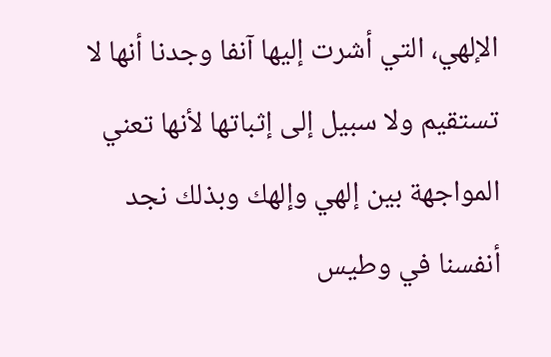الإلهي، التي أشرت إليها آنفا وجدنا أنها لا تستقيم ولا سبيل إلى إثباتها لأنها تعني المواجهة بين إلهي وإلهك وبذلك نجد أنفسنا في وطيس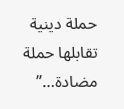حملة دينية تقابلها حملة مضادة…”